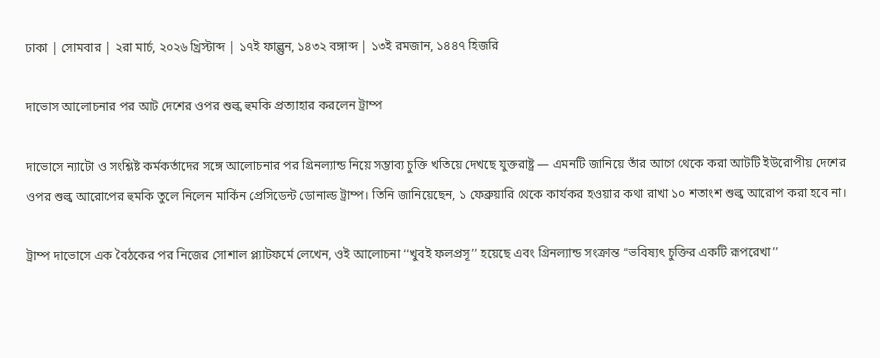ঢাকা | সোমবার | ২রা মার্চ, ২০২৬ খ্রিস্টাব্দ | ১৭ই ফাল্গুন, ১৪৩২ বঙ্গাব্দ | ১৩ই রমজান, ১৪৪৭ হিজরি

দাভোস আলোচনার পর আট দেশের ওপর শুল্ক হুমকি প্রত্যাহার করলেন ট্রাম্প

দাভোসে ন্যাটো ও সংশ্লিষ্ট কর্মকর্তাদের সঙ্গে আলোচনার পর গ্রিনল্যান্ড নিয়ে সম্ভাব্য চুক্তি খতিয়ে দেখছে যুক্তরাষ্ট্র — এমনটি জানিয়ে তাঁর আগে থেকে করা আটটি ইউরোপীয় দেশের ওপর শুল্ক আরোপের হুমকি তুলে নিলেন মার্কিন প্রেসিডেন্ট ডোনাল্ড ট্রাম্প। তিনি জানিয়েছেন, ১ ফেব্রুয়ারি থেকে কার্যকর হওয়ার কথা রাখা ১০ শতাংশ শুল্ক আরোপ করা হবে না।

ট্রাম্প দাভোসে এক বৈঠকের পর নিজের সোশাল প্ল্যাটফর্মে লেখেন, ওই আলোচনা ‘‘খুবই ফলপ্রসূ’’ হয়েছে এবং গ্রিনল্যান্ড সংক্রান্ত ‘‘ভবিষ্যৎ চুক্তির একটি রূপরেখা’’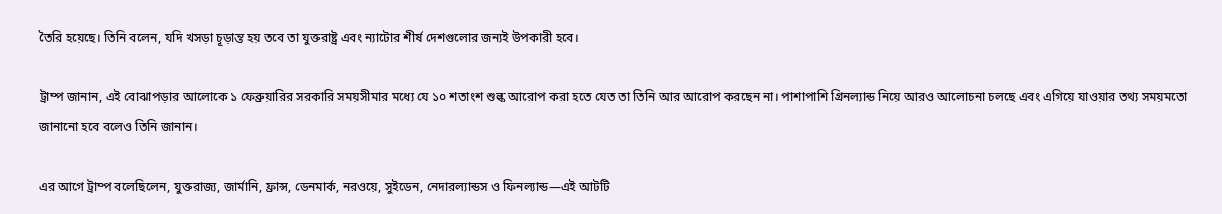তৈরি হয়েছে। তিনি বলেন, যদি খসড়া চূড়ান্ত হয় তবে তা যুক্তরাষ্ট্র এবং ন্যাটোর শীর্ষ দেশগুলোর জন্যই উপকারী হবে।

ট্রাম্প জানান, এই বোঝাপড়ার আলোকে ১ ফেব্রুয়ারির সরকারি সময়সীমার মধ্যে যে ১০ শতাংশ শুল্ক আরোপ করা হতে যেত তা তিনি আর আরোপ করছেন না। পাশাপাশি গ্রিনল্যান্ড নিয়ে আরও আলোচনা চলছে এবং এগিয়ে যাওয়ার তথ্য সময়মতো জানানো হবে বলেও তিনি জানান।

এর আগে ট্রাম্প বলেছিলেন, যুক্তরাজ্য, জার্মানি, ফ্রান্স, ডেনমার্ক, নরওয়ে, সুইডেন, নেদারল্যান্ডস ও ফিনল্যান্ড—এই আটটি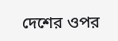দেশের ওপর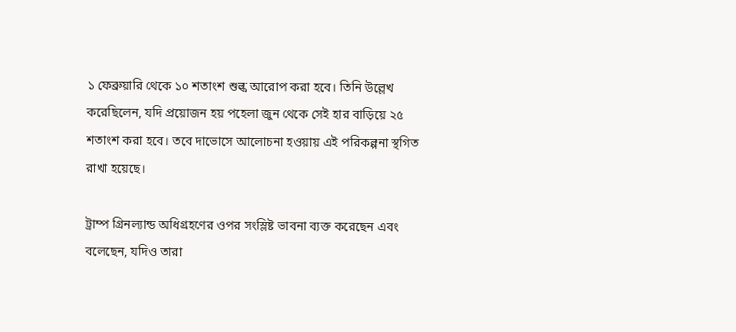১ ফেব্রুয়ারি থেকে ১০ শতাংশ শুল্ক আরোপ করা হবে। তিনি উল্লেখ করেছিলেন, যদি প্রয়োজন হয় পহেলা জুন থেকে সেই হার বাড়িয়ে ২৫ শতাংশ করা হবে। তবে দাভোসে আলোচনা হওয়ায় এই পরিকল্পনা স্থগিত রাখা হয়েছে।

ট্রাম্প গ্রিনল্যান্ড অধিগ্রহণের ওপর সংস্লিষ্ট ভাবনা ব্যক্ত করেছেন এবং বলেছেন, যদিও তারা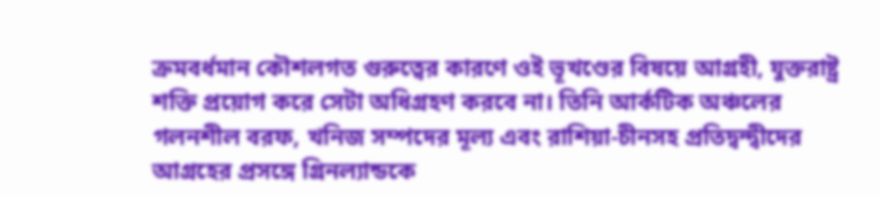ক্রমবর্ধমান কৌশলগত গুরুত্বের কারণে ওই ভূখণ্ডের বিষয়ে আগ্রহী, যুক্তরাষ্ট্র শক্তি প্রয়োগ করে সেটা অধিগ্রহণ করবে না। তিনি আর্কটিক অঞ্চলের গলনশীল বরফ, খনিজ সম্পদের মূল্য এবং রাশিয়া-চীনসহ প্রতিদ্বন্দ্বীদের আগ্রহের প্রসঙ্গে গ্রিনল্যান্ডকে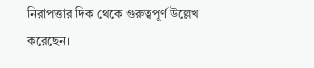নিরাপত্তার দিক থেকে গুরুত্বপূর্ণ উল্লেখ করেছেন।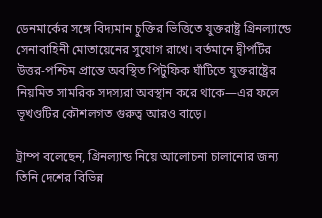ডেনমার্কের সঙ্গে বিদ্যমান চুক্তির ভিত্তিতে যুক্তরাষ্ট্র গ্রিনল্যান্ডে সেনাবাহিনী মোতায়েনের সুযোগ রাখে। বর্তমানে দ্বীপটির উত্তর-পশ্চিম প্রান্তে অবস্থিত পিটুফিক ঘাঁটিতে যুক্তরাষ্ট্রের নিয়মিত সামরিক সদস্যরা অবস্থান করে থাকে—এর ফলে ভূখণ্ডটির কৌশলগত গুরুত্ব আরও বাড়ে।

ট্রাম্প বলেছেন, গ্রিনল্যান্ড নিয়ে আলোচনা চালানোর জন্য তিনি দেশের বিভিন্ন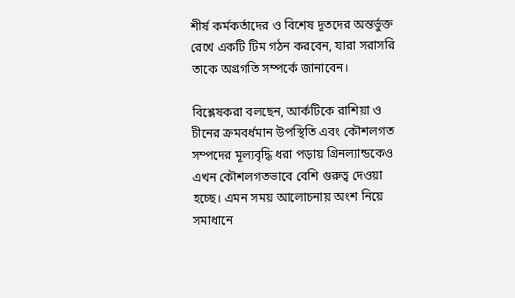শীর্ষ কর্মকর্তাদের ও বিশেষ দূতদের অন্তর্ভুক্ত রেখে একটি টিম গঠন করবেন, যারা সরাসরি তাকে অগ্রগতি সম্পর্কে জানাবেন।

বিশ্লেষকরা বলছেন, আর্কটিকে রাশিয়া ও চীনের ক্রমবর্ধমান উপস্থিতি এবং কৌশলগত সম্পদের মূল্যবৃদ্ধি ধরা পড়ায় গ্রিনল্যান্ডকেও এখন কৌশলগতভাবে বেশি গুরুত্ব দেওয়া হচ্ছে। এমন সময় আলোচনায় অংশ নিয়ে সমাধানে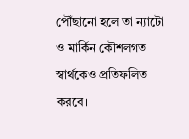পৌঁছানো হলে তা ন্যাটো ও মার্কিন কৌশলগত স্বার্থকেও প্রতিফলিত করবে।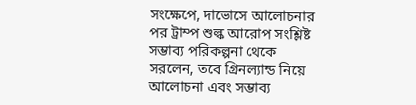সংক্ষেপে, দাভোসে আলোচনার পর ট্রাম্প শুল্ক আরোপ সংশ্লিষ্ট সম্ভাব্য পরিকল্পনা থেকে সরলেন, তবে গ্রিনল্যান্ড নিয়ে আলোচনা এবং সম্ভাব্য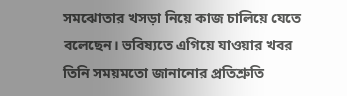সমঝোতার খসড়া নিয়ে কাজ চালিয়ে যেতে বলেছেন। ভবিষ্যতে এগিয়ে যাওয়ার খবর তিনি সময়মতো জানানোর প্রতিশ্রুতি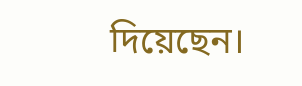দিয়েছেন।